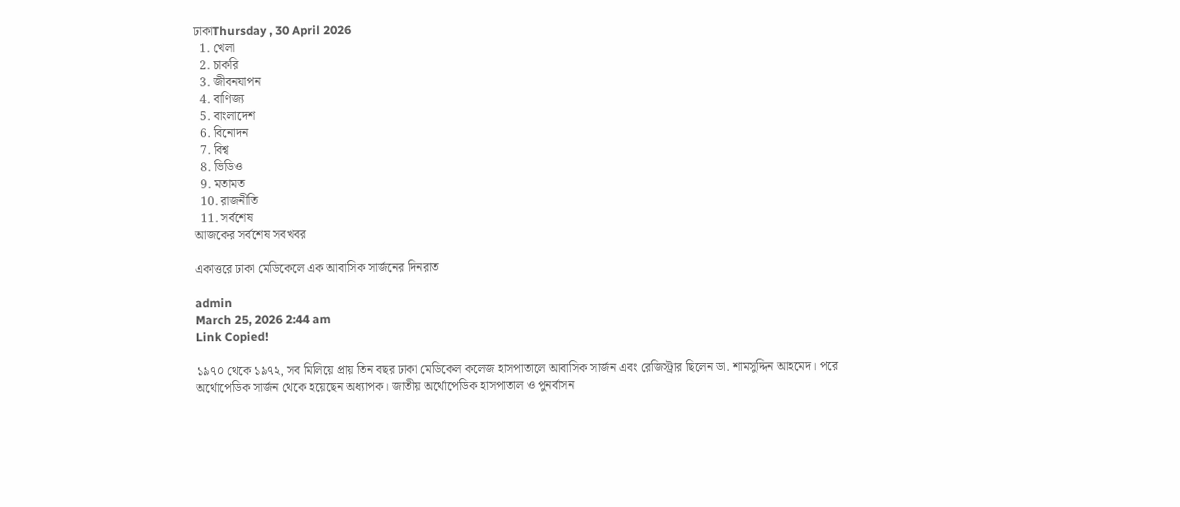ঢাকাThursday , 30 April 2026
  1. খেলা
  2. চাকরি
  3. জীবনযাপন
  4. বাণিজ্য
  5. বাংলাদেশ
  6. বিনোদন
  7. বিশ্ব
  8. ভিডিও
  9. মতামত
  10. রাজনীতি
  11. সর্বশেষ
আজকের সর্বশেষ সবখবর

একাত্তরে ঢাকা মেডিকেলে এক আবাসিক সার্জনের দিনরাত

admin
March 25, 2026 2:44 am
Link Copied!

১৯৭০ থেকে ১৯৭২, সব মিলিয়ে প্রায় তিন বছর ঢাকা মেডিকেল কলেজ হাসপাতালে আবাসিক সার্জন এবং রেজিস্ট্রার ছিলেন ডা. শামসুদ্দিন আহমেদ। পরে অর্থোপেডিক সার্জন থেকে হয়েছেন অধ্যাপক। জাতীয় অর্থোপেডিক হাসপাতাল ও পুনর্বাসন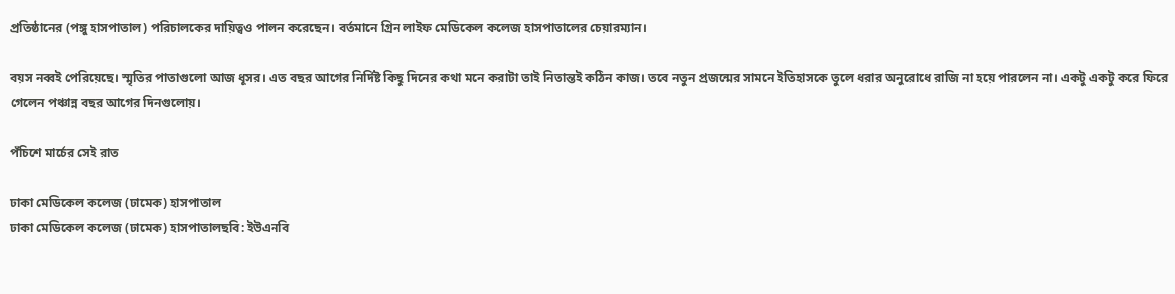প্রতিষ্ঠানের (পঙ্গু হাসপাতাল) পরিচালকের দায়িত্বও পালন করেছেন। বর্তমানে গ্রিন লাইফ মেডিকেল কলেজ হাসপাতালের চেয়ারম্যান।

বয়স নব্বই পেরিয়েছে। স্মৃতির পাতাগুলো আজ ধূসর। এত বছর আগের নির্দিষ্ট কিছু দিনের কথা মনে করাটা তাই নিতান্তই কঠিন কাজ। তবে নতুন প্রজন্মের সামনে ইতিহাসকে তুলে ধরার অনুরোধে রাজি না হয়ে পারলেন না। একটু একটু করে ফিরে গেলেন পঞ্চান্ন বছর আগের দিনগুলোয়।

পঁচিশে মার্চের সেই রাত

ঢাকা মেডিকেল কলেজ (ঢামেক) হাসপাতাল
ঢাকা মেডিকেল কলেজ (ঢামেক) হাসপাতালছবি: ইউএনবি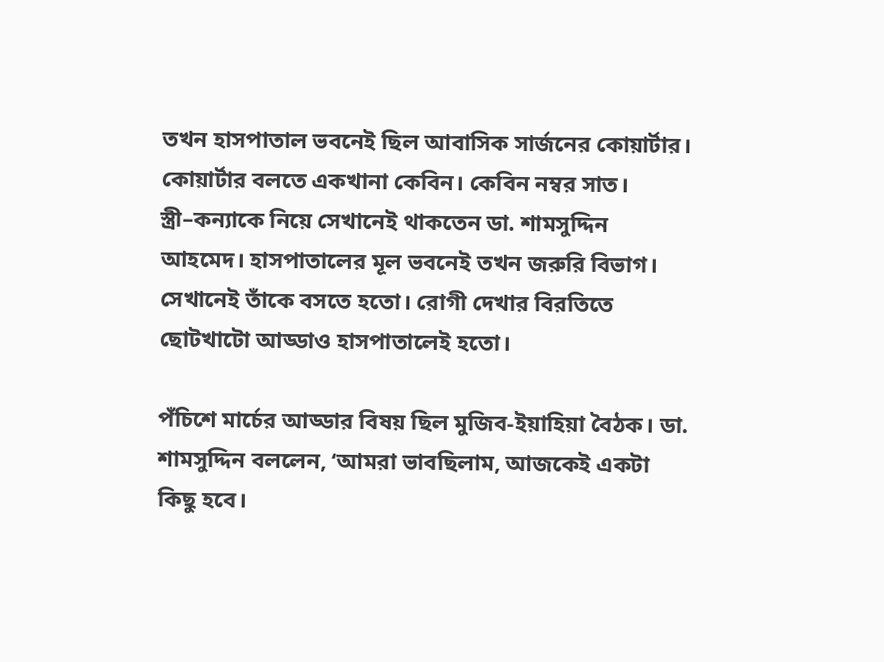তখন হাসপাতাল ভবনেই ছিল আবাসিক সার্জনের কোয়ার্টার। কোয়ার্টার বলতে একখানা কেবিন। কেবিন নম্বর সাত। স্ত্রী–কন্যাকে নিয়ে সেখানেই থাকতেন ডা. শামসুদ্দিন আহমেদ। হাসপাতালের মূল ভবনেই তখন জরুরি বিভাগ। সেখানেই তাঁকে বসতে হতো। রোগী দেখার বিরতিতে ছোটখাটো আড্ডাও হাসপাতালেই হতো।

পঁচিশে মার্চের আড্ডার বিষয় ছিল মুজিব-ইয়াহিয়া বৈঠক। ডা. শামসুদ্দিন বললেন, ‘আমরা ভাবছিলাম, আজকেই একটা কিছু হবে।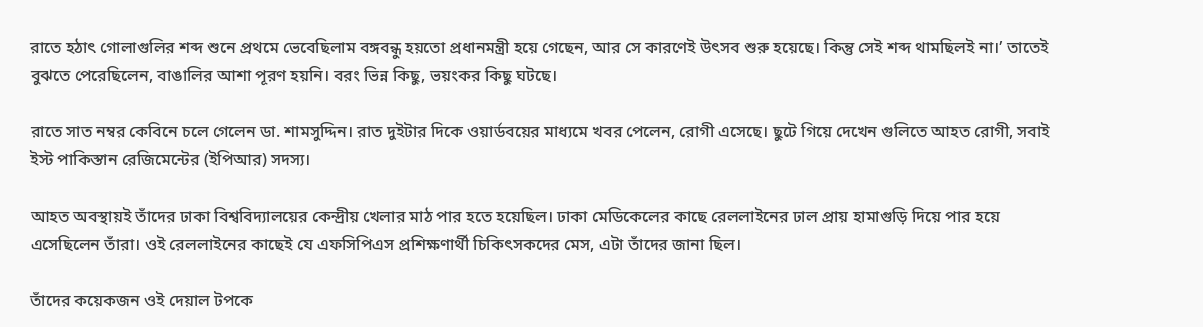রাতে হঠাৎ গোলাগুলির শব্দ শুনে প্রথমে ভেবেছিলাম বঙ্গবন্ধু হয়তো প্রধানমন্ত্রী হয়ে গেছেন, আর সে কারণেই উৎসব শুরু হয়েছে। কিন্তু সেই শব্দ থামছিলই না।’ তাতেই বুঝতে পেরেছিলেন, বাঙালির আশা পূরণ হয়নি। বরং ভিন্ন কিছু, ভয়ংকর কিছু ঘটছে।

রাতে সাত নম্বর কেবিনে চলে গেলেন ডা. শামসুদ্দিন। রাত দুইটার দিকে ওয়ার্ডবয়ের মাধ্যমে খবর পেলেন, রোগী এসেছে। ছুটে গিয়ে দেখেন গুলিতে আহত রোগী, সবাই ইস্ট পাকিস্তান রেজিমেন্টের (ইপিআর) সদস্য।

আহত অবস্থায়ই তাঁদের ঢাকা বিশ্ববিদ্যালয়ের কেন্দ্রীয় খেলার মাঠ পার হতে হয়েছিল। ঢাকা মেডিকেলের কাছে রেললাইনের ঢাল প্রায় হামাগুড়ি দিয়ে পার হয়ে এসেছিলেন তাঁরা। ওই রেললাইনের কাছেই যে এফসিপিএস প্রশিক্ষণার্থী চিকিৎসকদের মেস, এটা তাঁদের জানা ছিল।

তাঁদের কয়েকজন ওই দেয়াল টপকে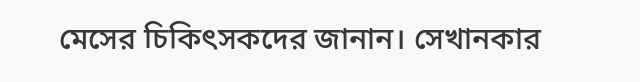মেসের চিকিৎসকদের জানান। সেখানকার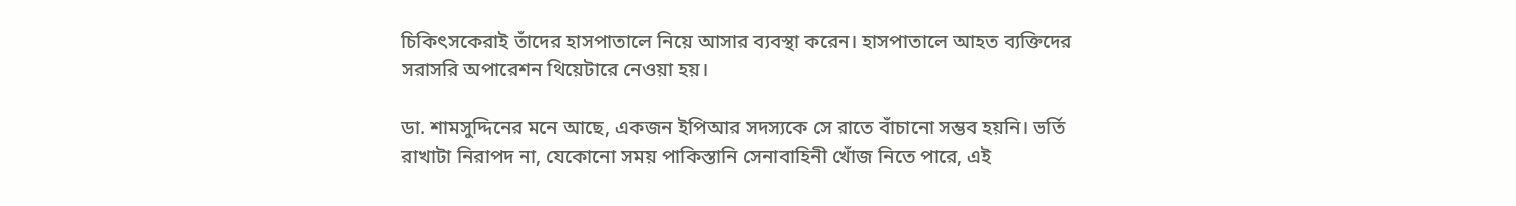চিকিৎসকেরাই তাঁদের হাসপাতালে নিয়ে আসার ব্যবস্থা করেন। হাসপাতালে আহত ব্যক্তিদের সরাসরি অপারেশন থিয়েটারে নেওয়া হয়।

ডা. শামসুদ্দিনের মনে আছে, একজন ইপিআর সদস্যকে সে রাতে বাঁচানো সম্ভব হয়নি। ভর্তি রাখাটা নিরাপদ না, যেকোনো সময় পাকিস্তানি সেনাবাহিনী খোঁজ নিতে পারে, এই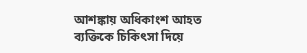আশঙ্কায় অধিকাংশ আহত ব্যক্তিকে চিকিৎসা দিয়ে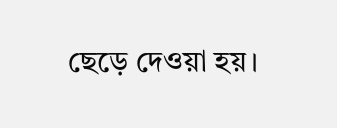ছেড়ে দেওয়া হয়।